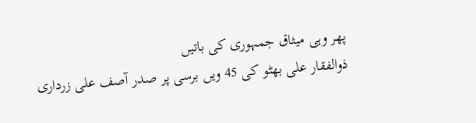پھر وہی میثاق جمہوری کی باتیں
ذوالفقار علی بھٹو کی 45 ویں برسی پر صدر آصف علی زرداری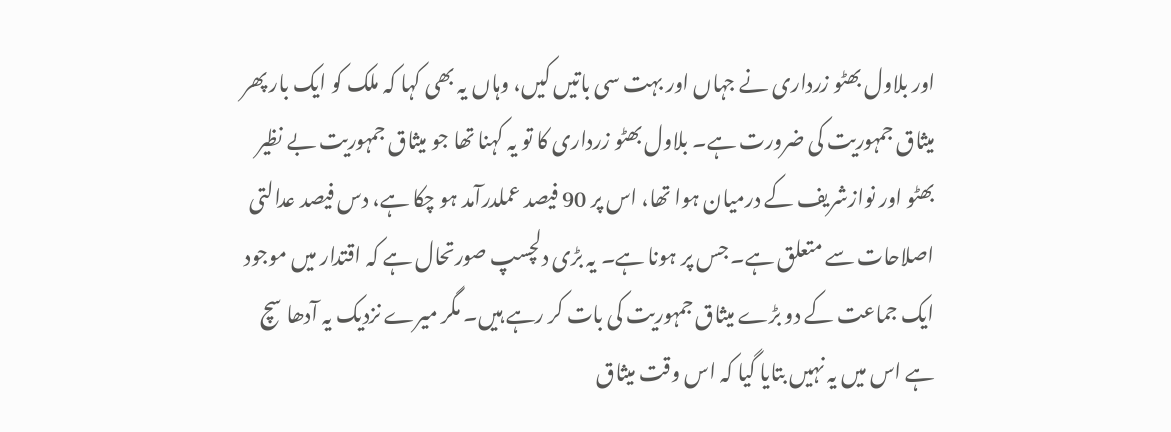اور بلاول بھٹو زرداری نے جہاں اور بہت سی باتیں کیں، وہاں یہ بھی کہا کہ ملک کو ایک بار پھر میثاق جمہوریت کی ضرورت ہے۔ بلاول بھٹو زرداری کا تو یہ کہنا تھا جو میثاق جمہوریت بے نظیر بھٹو اور نوازشریف کے درمیان ہوا تھا، اس پر 90 فیصد عملدرآمد ہو چکا ہے، دس فیصد عدالتی اصلاحات سے متعلق ہے۔ جس پر ہونا ہے۔ یہ بڑی دلچسپ صورتحال ہے کہ اقتدار میں موجود ایک جماعت کے دو بڑے میثاق جمہوریت کی بات کر رہے ہیں۔ مگر میرے نزدیک یہ آدھا سچ ہے اس میں یہ نہیں بتایا گیا کہ اس وقت میثاق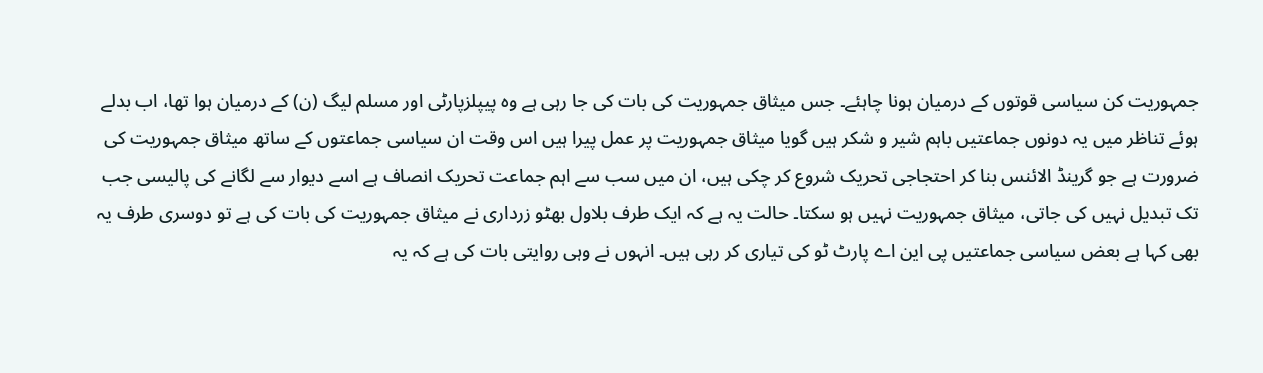جمہوریت کن سیاسی قوتوں کے درمیان ہونا چاہئے۔ جس میثاق جمہوریت کی بات کی جا رہی ہے وہ پیپلزپارٹی اور مسلم لیگ (ن) کے درمیان ہوا تھا، اب بدلے ہوئے تناظر میں یہ دونوں جماعتیں باہم شیر و شکر ہیں گویا میثاق جمہوریت پر عمل پیرا ہیں اس وقت ان سیاسی جماعتوں کے ساتھ میثاق جمہوریت کی ضرورت ہے جو گرینڈ الائنس بنا کر احتجاجی تحریک شروع کر چکی ہیں، ان میں سب سے اہم جماعت تحریک انصاف ہے اسے دیوار سے لگانے کی پالیسی جب تک تبدیل نہیں کی جاتی، میثاق جمہوریت نہیں ہو سکتا۔ حالت یہ ہے کہ ایک طرف بلاول بھٹو زرداری نے میثاق جمہوریت کی بات کی ہے تو دوسری طرف یہ بھی کہا ہے بعض سیاسی جماعتیں پی این اے پارٹ ٹو کی تیاری کر رہی ہیں۔ انہوں نے وہی روایتی بات کی ہے کہ یہ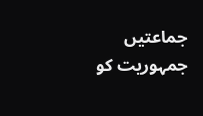جماعتیں جمہوریت کو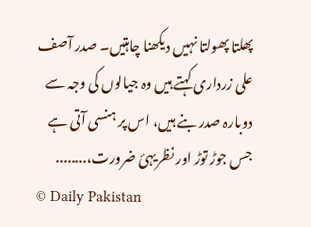پھلتا پھولتا نہیں دیکھنا چاہتیں۔ صدر آصف علی زرداری کہتے ہیں وہ جیالوں کی وجہ سے دوبارہ صدر بنے ہیں، اس پر ہنسی آتی ہے جس جوڑ توڑ اور نظریہئ ضرورت،........
© Daily Pakistan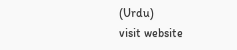(Urdu)
visit website